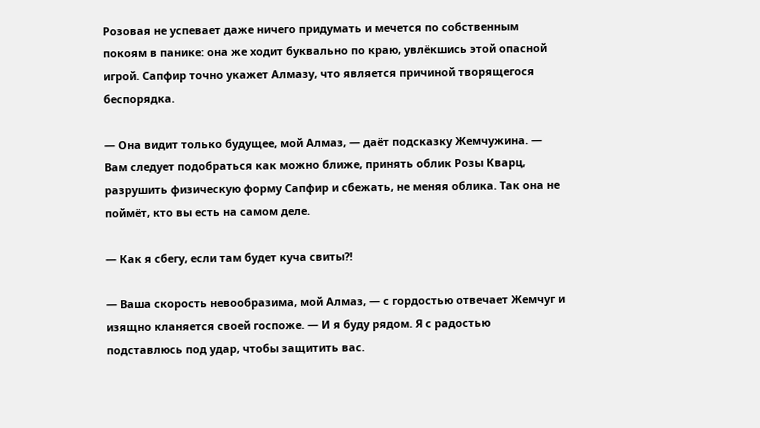Розовая не успевает даже ничего придумать и мечется по собственным покоям в панике: она же ходит буквально по краю, увлёкшись этой опасной игрой. Сапфир точно укажет Алмазу, что является причиной творящегося беспорядка.

— Она видит только будущее, мой Алмаз, — даёт подсказку Жемчужина. — Вам следует подобраться как можно ближе, принять облик Розы Кварц, разрушить физическую форму Сапфир и сбежать, не меняя облика. Так она не поймёт, кто вы есть на самом деле.

— Как я сбегу, если там будет куча свиты?!

— Ваша скорость невообразима, мой Алмаз, — с гордостью отвечает Жемчуг и изящно кланяется своей госпоже. — И я буду рядом. Я с радостью подставлюсь под удар, чтобы защитить вас.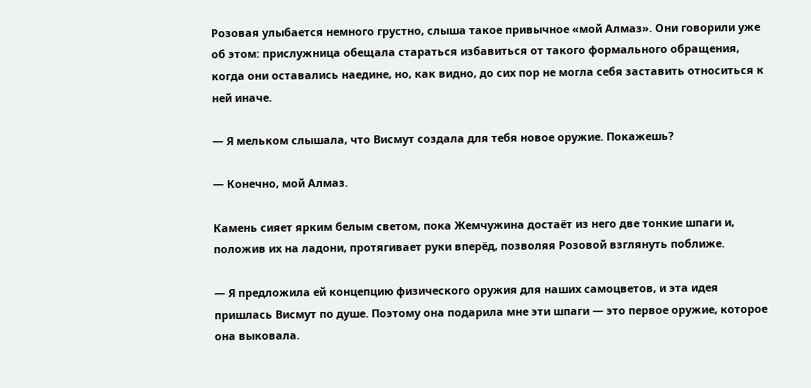Розовая улыбается немного грустно, слыша такое привычное «мой Алмаз». Они говорили уже об этом: прислужница обещала стараться избавиться от такого формального обращения, когда они оставались наедине, но, как видно, до сих пор не могла себя заставить относиться к ней иначе.

— Я мельком слышала, что Висмут создала для тебя новое оружие. Покажешь?

— Конечно, мой Алмаз.

Камень сияет ярким белым светом, пока Жемчужина достаёт из него две тонкие шпаги и, положив их на ладони, протягивает руки вперёд, позволяя Розовой взглянуть поближе.

— Я предложила ей концепцию физического оружия для наших самоцветов, и эта идея пришлась Висмут по душе. Поэтому она подарила мне эти шпаги — это первое оружие, которое она выковала.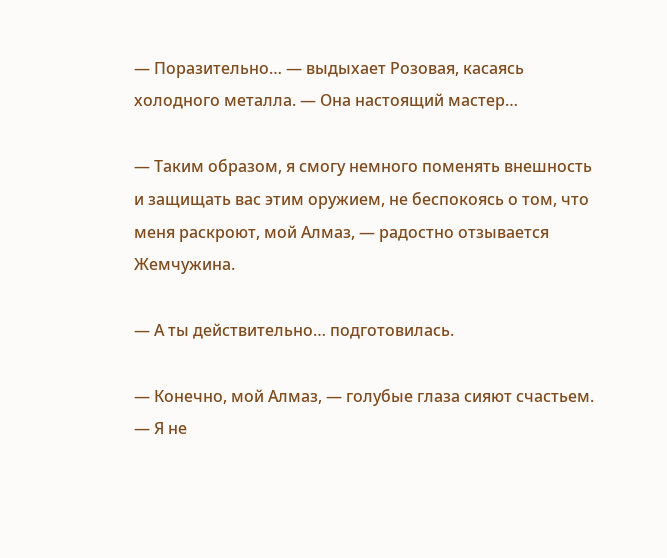— Поразительно… — выдыхает Розовая, касаясь холодного металла. — Она настоящий мастер…

— Таким образом, я смогу немного поменять внешность и защищать вас этим оружием, не беспокоясь о том, что меня раскроют, мой Алмаз, — радостно отзывается Жемчужина.

— А ты действительно… подготовилась.

— Конечно, мой Алмаз, — голубые глаза сияют счастьем. — Я не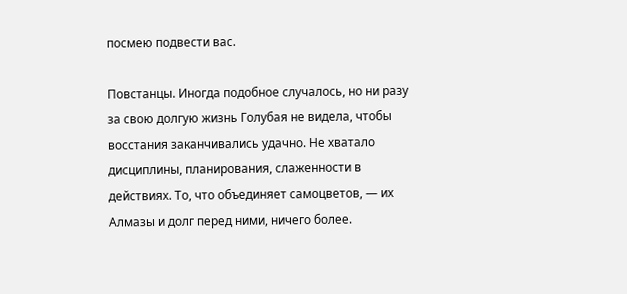посмею подвести вас.

Повстанцы. Иногда подобное случалось, но ни разу за свою долгую жизнь Голубая не видела, чтобы восстания заканчивались удачно. Не хватало дисциплины, планирования, слаженности в действиях. То, что объединяет самоцветов, — их Алмазы и долг перед ними, ничего более.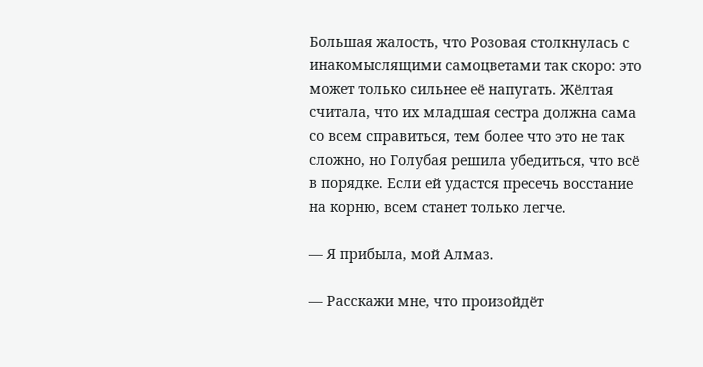Большая жалость, что Розовая столкнулась с инакомыслящими самоцветами так скоро: это может только сильнее её напугать. Жёлтая считала, что их младшая сестра должна сама со всем справиться, тем более что это не так сложно, но Голубая решила убедиться, что всё в порядке. Если ей удастся пресечь восстание на корню, всем станет только легче.

— Я прибыла, мой Алмаз.

— Расскажи мне, что произойдёт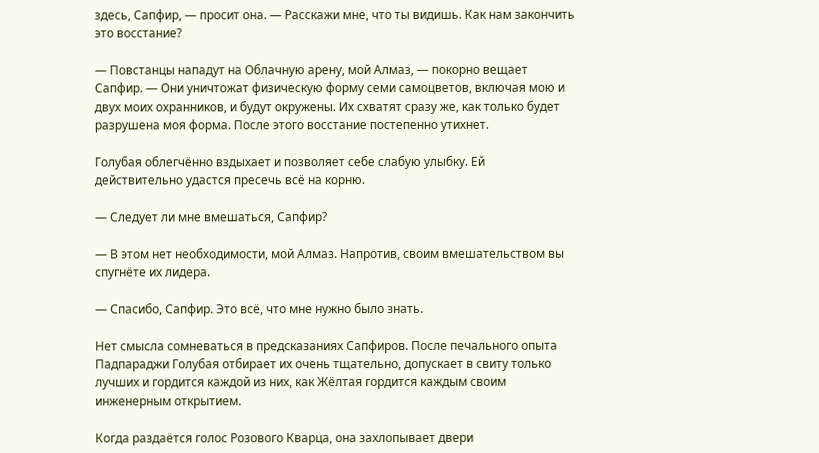здесь, Сапфир, — просит она. — Расскажи мне, что ты видишь. Как нам закончить это восстание?

— Повстанцы нападут на Облачную арену, мой Алмаз, — покорно вещает Сапфир. — Они уничтожат физическую форму семи самоцветов, включая мою и двух моих охранников, и будут окружены. Их схватят сразу же, как только будет разрушена моя форма. После этого восстание постепенно утихнет.

Голубая облегчённо вздыхает и позволяет себе слабую улыбку. Ей действительно удастся пресечь всё на корню.

— Следует ли мне вмешаться, Сапфир?

— В этом нет необходимости, мой Алмаз. Напротив, своим вмешательством вы спугнёте их лидера.

— Спасибо, Сапфир. Это всё, что мне нужно было знать.

Нет смысла сомневаться в предсказаниях Сапфиров. После печального опыта Падпараджи Голубая отбирает их очень тщательно, допускает в свиту только лучших и гордится каждой из них, как Жёлтая гордится каждым своим инженерным открытием.

Когда раздаётся голос Розового Кварца, она захлопывает двери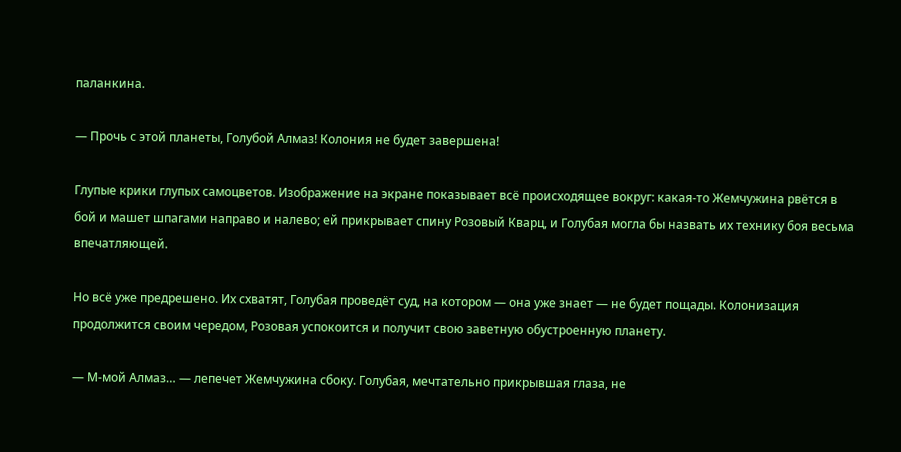паланкина.

— Прочь с этой планеты, Голубой Алмаз! Колония не будет завершена!

Глупые крики глупых самоцветов. Изображение на экране показывает всё происходящее вокруг: какая-то Жемчужина рвётся в бой и машет шпагами направо и налево; ей прикрывает спину Розовый Кварц, и Голубая могла бы назвать их технику боя весьма впечатляющей.

Но всё уже предрешено. Их схватят, Голубая проведёт суд, на котором — она уже знает — не будет пощады. Колонизация продолжится своим чередом, Розовая успокоится и получит свою заветную обустроенную планету.

— М-мой Алмаз… — лепечет Жемчужина сбоку. Голубая, мечтательно прикрывшая глаза, не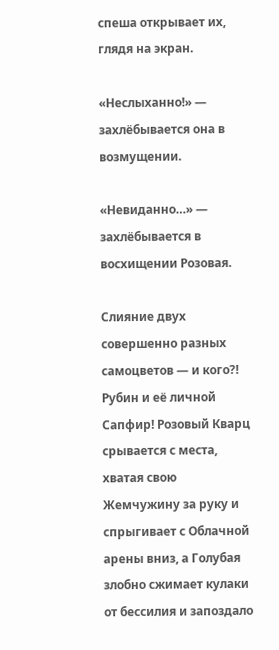спеша открывает их, глядя на экран.

«Неслыханно!» — захлёбывается она в возмущении.

«Невиданно…» — захлёбывается в восхищении Розовая.

Слияние двух совершенно разных самоцветов — и кого?! Рубин и её личной Сапфир! Розовый Кварц срывается с места, хватая свою Жемчужину за руку и спрыгивает с Облачной арены вниз, а Голубая злобно сжимает кулаки от бессилия и запоздало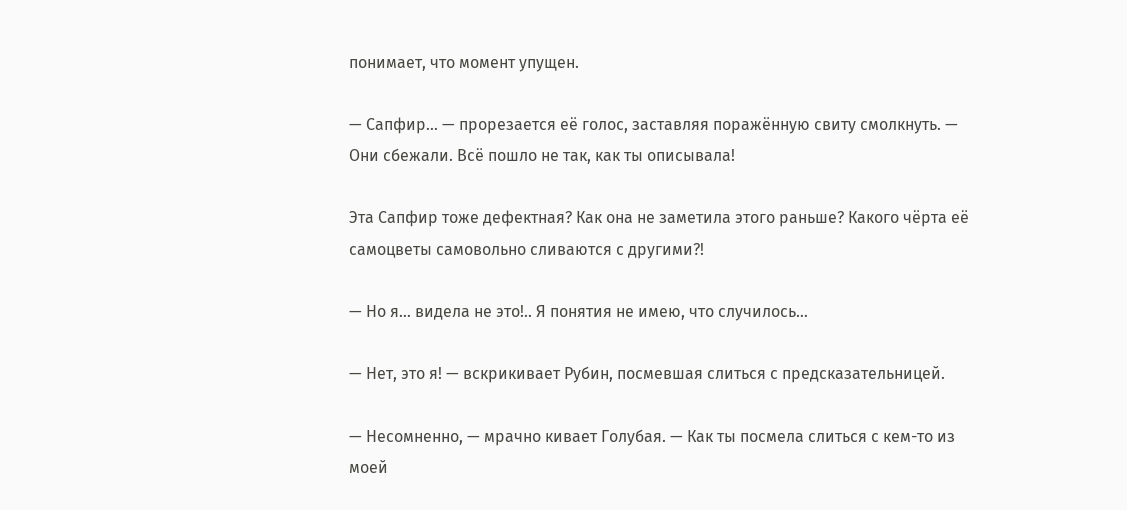понимает, что момент упущен.

— Сапфир… — прорезается её голос, заставляя поражённую свиту смолкнуть. — Они сбежали. Всё пошло не так, как ты описывала!

Эта Сапфир тоже дефектная? Как она не заметила этого раньше? Какого чёрта её самоцветы самовольно сливаются с другими?!

— Но я… видела не это!.. Я понятия не имею, что случилось…

— Нет, это я! — вскрикивает Рубин, посмевшая слиться с предсказательницей.

— Несомненно, — мрачно кивает Голубая. — Как ты посмела слиться с кем-то из моей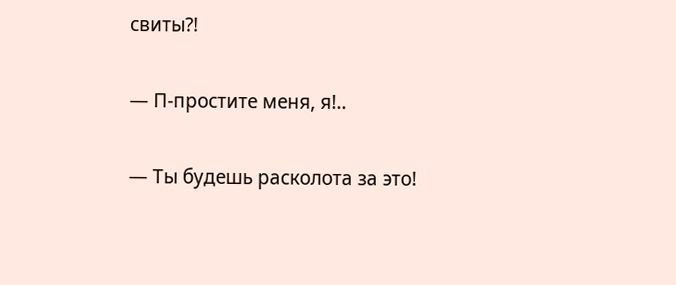свиты?!

— П-простите меня, я!..

— Ты будешь расколота за это!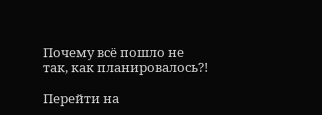Почему всё пошло не так, как планировалось?!

Перейти на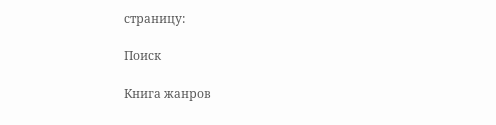страницу:

Поиск

Книга жанров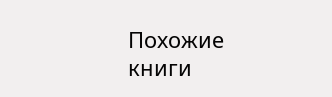Похожие книги